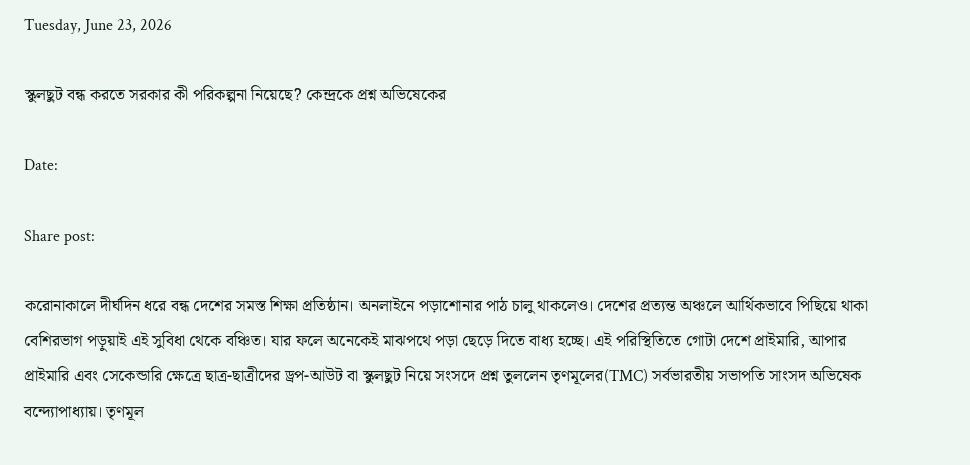Tuesday, June 23, 2026

স্কুলছুট বন্ধ করতে সরকার কী পরিকল্পনা নিয়েছে? কেন্দ্রকে প্রশ্ন অভিষেকের

Date:

Share post:

করোনাকালে দীর্ঘদিন ধরে বন্ধ দেশের সমস্ত শিক্ষা প্রতিষ্ঠান। অনলাইনে পড়াশোনার পাঠ চালু থাকলেও। দেশের প্রত্যন্ত অঞ্চলে আর্থিকভাবে পিছিয়ে থাকা বেশিরভাগ পড়ুয়াই এই সুবিধা থেকে বঞ্চিত। যার ফলে অনেকেই মাঝপথে পড়া ছেড়ে দিতে বাধ্য হচ্ছে। এই পরিস্থিতিতে গোটা দেশে প্রাইমারি, আপার প্রাইমারি এবং সেকেন্ডারি ক্ষেত্রে ছাত্র-ছাত্রীদের ড্রপ-আউট বা স্কুলছুট নিয়ে সংসদে প্রশ্ন তুললেন তৃণমূলের(TMC) সর্বভারতীয় সভাপতি সাংসদ অভিষেক বন্দ্যোপাধ্যায়। তৃণমূল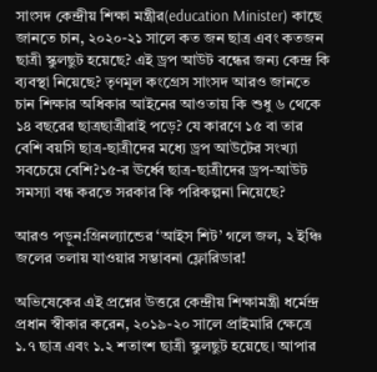সাংসদ কেন্দ্রীয় শিক্ষা মন্ত্রীর(education Minister) কাছে জানতে চান, ২০২০-২১ সালে কত জন ছাত্র এবং কতজন ছাত্রী স্কুলছুট হয়েছে? এই ড্রপ আউট বন্ধের জন্য কেন্দ্র কি ব্যবস্থা নিয়েছে? তৃণমূল কংগ্রেস সাংসদ আরও জানতে চান শিক্ষার অধিকার আইনের আওতায় কি শুধু ৬ থেকে ১৪ বছরের ছাত্রছাত্রীরাই পড়ে? যে কারণে ১৫ বা তার বেশি বয়সি ছাত্র-ছাত্রীদের মধ্যে ড্রপ আউটের সংখ্যা সবচেয়ে বেশি?১৫-র ঊর্ধ্বে ছাত্র-ছাত্রীদের ড্রপ-আউট সমস্যা বন্ধ করতে সরকার কি পরিকল্পনা নিয়েছে?

আরও পড়ুন:গ্রিনল্যান্ডের ‘আইস শিট’ গলে জল, ২ ইঞ্চি জলের তলায় যাওয়ার সম্ভাবনা ফ্লোরিডার!

অভিষেকের এই প্রশ্নের উত্তরে কেন্দ্রীয় শিক্ষামন্ত্রী ধর্মেন্দ্র প্রধান স্বীকার করেন, ২০১৯-২০ সালে প্রাইমারি ক্ষেত্রে ১.৭ ছাত্র এবং ১.২ শতাংশ ছাত্রী স্কুলছুট হয়েছে। আপার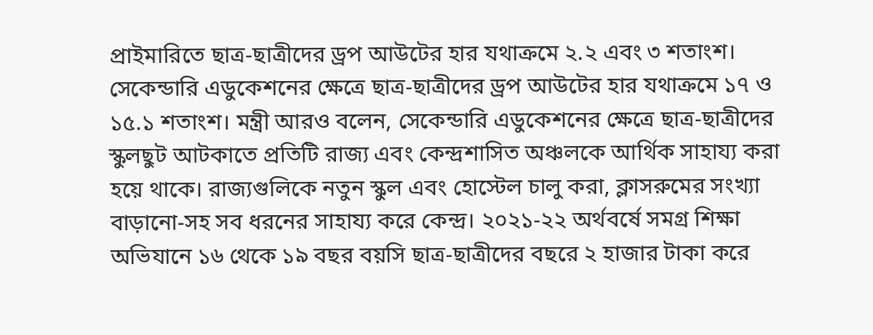প্রাইমারিতে ছাত্র-ছাত্রীদের ড্রপ আউটের হার যথাক্রমে ২.২ এবং ৩ শতাংশ। সেকেন্ডারি এডুকেশনের ক্ষেত্রে ছাত্র-ছাত্রীদের ড্রপ আউটের হার যথাক্রমে ১৭ ও ১৫.১ শতাংশ। মন্ত্রী আরও বলেন, সেকেন্ডারি এডুকেশনের ক্ষেত্রে ছাত্র-ছাত্রীদের স্কুলছুট আটকাতে প্রতিটি রাজ্য এবং কেন্দ্রশাসিত অঞ্চলকে আর্থিক সাহায্য করা হয়ে থাকে। রাজ্যগুলিকে নতুন স্কুল এবং হোস্টেল চালু করা, ক্লাসরুমের সংখ্যা বাড়ানো-সহ সব ধরনের সাহায্য করে কেন্দ্র। ২০২১-২২ অর্থবর্ষে সমগ্র শিক্ষা অভিযানে ১৬ থেকে ১৯ বছর বয়সি ছাত্র-ছাত্রীদের বছরে ২ হাজার টাকা করে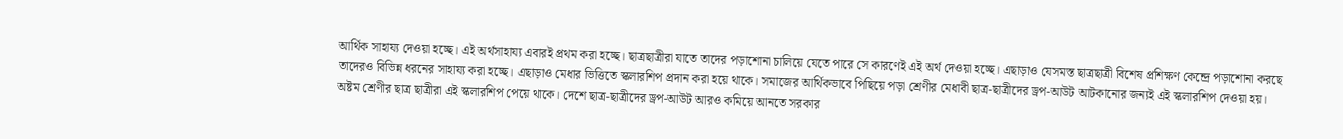আর্থিক সাহায্য দেওয়া হচ্ছে। এই অর্থসাহায্য এবারই প্রথম করা হচ্ছে। ছাত্রছাত্রীরা যাতে তাদের পড়াশোনা চালিয়ে যেতে পারে সে কারণেই এই অর্থ দেওয়া হচ্ছে। এছাড়াও যেসমস্ত ছাত্রছাত্রী বিশেষ প্রশিক্ষণ কেন্দ্রে পড়াশোনা করছে তাদেরও বিভিন্ন ধরনের সাহায্য করা হচ্ছে। এছাড়াও মেধার ভিত্তিতে স্কলারশিপ প্রদান করা হয়ে থাকে। সমাজের আর্থিকভাবে পিছিয়ে পড়া শ্রেণীর মেধাবী ছাত্র-ছাত্রীদের ড্রপ-আউট আটকানোর জন্যই এই স্কলারশিপ দেওয়া হয়। অষ্টম শ্রেণীর ছাত্র ছাত্রীরা এই স্কলারশিপ পেয়ে থাকে। দেশে ছাত্র-ছাত্রীদের ড্রপ-আউট আরও কমিয়ে আনতে সরকার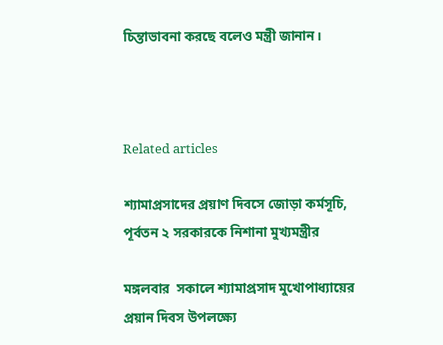চিন্তাভাবনা করছে বলেও মন্ত্রী জানান।



Related articles

শ্যামাপ্রসাদের প্রয়াণ দিবসে জোড়া কর্মসূচি, পূর্বতন ২ সরকারকে নিশানা মুখ্যমন্ত্রীর

মঙ্গলবার  সকালে শ্যামাপ্রসাদ মুখোপাধ্যায়ের  প্রয়ান দিবস উপলক্ষ্যে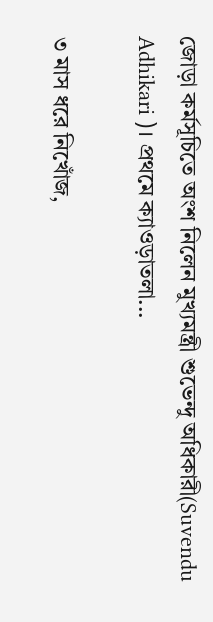জোড়া কর্মসূচিতে অংশ নিলেন মুখ্যমন্ত্রী শুভেন্দু অধিকারী(Suvendu Adhikari )। প্রথমে ক্যাওড়াতলা...

৩ মাস ধরে নিখোঁজ,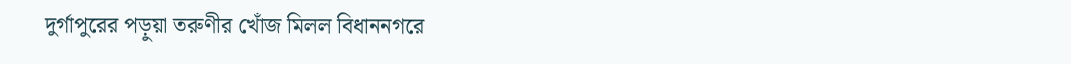দুর্গাপুরের পড়ুয়া তরুণীর খোঁজ মিলল বিধাননগরে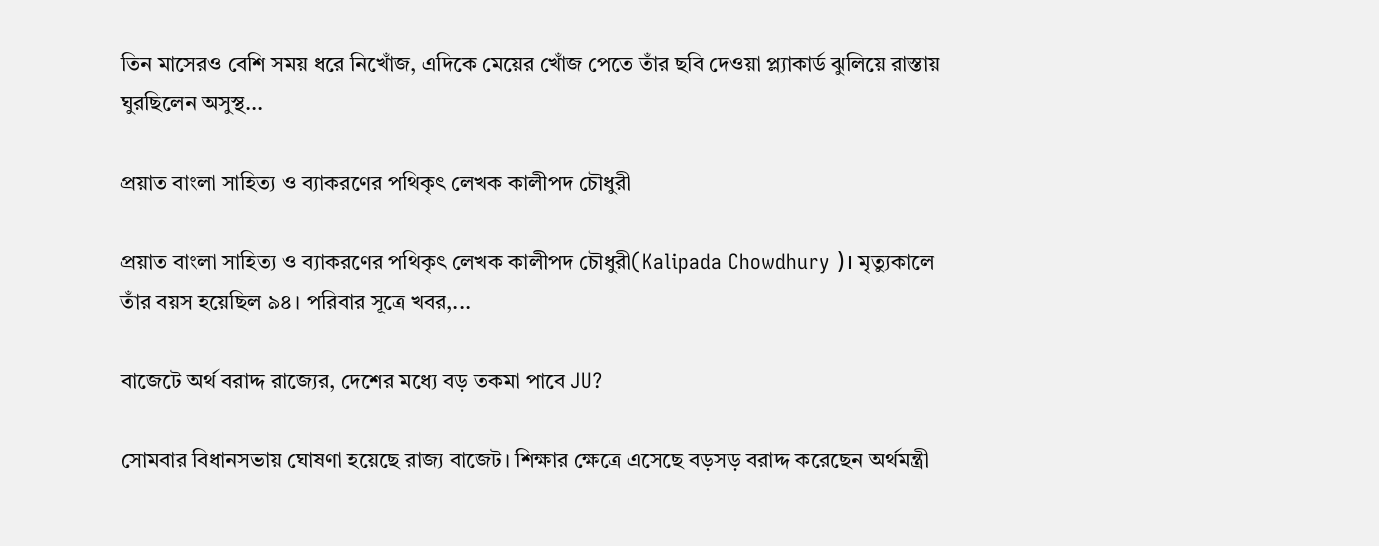তিন মাসেরও বেশি সময় ধরে নিখোঁজ, এদিকে মেয়ের খোঁজ পেতে তাঁর ছবি দেওয়া প্ল্যাকার্ড ঝুলিয়ে রাস্তায় ঘুরছিলেন অসুস্থ...

প্রয়াত বাংলা সাহিত্য ও ব্যাকরণের পথিকৃৎ লেখক কালীপদ চৌধুরী

প্রয়াত বাংলা সাহিত্য ও ব্যাকরণের পথিকৃৎ লেখক কালীপদ চৌধুরী(Kalipada Chowdhury )। মৃত্যুকালে তাঁর বয়স হয়েছিল ৯৪। পরিবার সূত্রে খবর,...

বাজেটে অর্থ বরাদ্দ রাজ্যের, দেশের মধ্যে বড় তকমা পাবে JU?

সোমবার বিধানসভায় ঘোষণা হয়েছে রাজ্য বাজেট। শিক্ষার ক্ষেত্রে এসেছে বড়সড় বরাদ্দ করেছেন অর্থমন্ত্রী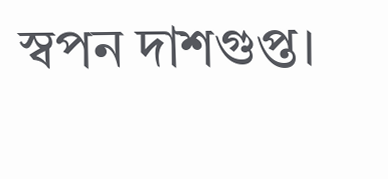স্বপন দাশগুপ্ত।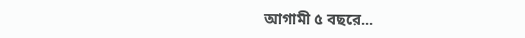আগামী ৫ বছরে...